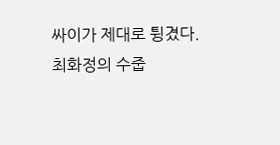싸이가 제대로 튕겼다. 최화정의 수줍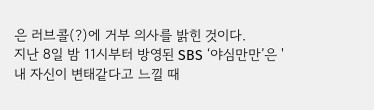은 러브콜(?)에 거부 의사를 밝힌 것이다.
지난 8일 밤 11시부터 방영된 SBS ‘야심만만’은 '내 자신이 변태같다고 느낄 때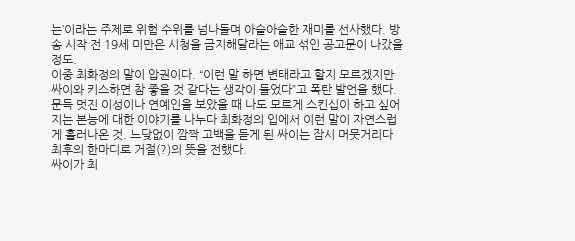는’이라는 주제로 위험 수위를 넘나들며 아슬아슬한 재미를 선사했다. 방송 시작 전 19세 미만은 시청을 금지해달라는 애교 섞인 공고문이 나갔을 정도.
이중 최화정의 말이 압권이다. “이런 말 하면 변태라고 할지 모르겠지만 싸이와 키스하면 참 좋을 것 같다는 생각이 들었다”고 폭탄 발언을 했다.
문득 멋진 이성이나 연예인을 보았을 때 나도 모르게 스킨십이 하고 싶어지는 본능에 대한 이야기를 나누다 최화정의 입에서 이런 말이 자연스럽게 흘러나온 것. 느닺없이 깜짝 고백을 듣게 된 싸이는 잠시 머뭇거리다 최후의 한마디로 거절(?)의 뜻을 전했다.
싸이가 최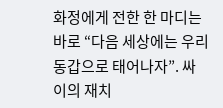화정에게 전한 한 마디는 바로 “다음 세상에는 우리 동갑으로 태어나자”. 싸이의 재치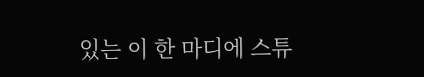있는 이 한 마디에 스튜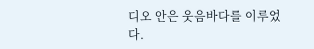디오 안은 웃음바다를 이루었다.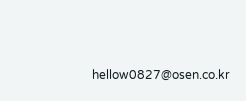hellow0827@osen.co.kr